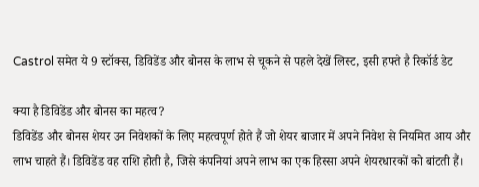Castrol समेत ये 9 स्टॉक्स, डिविडेंड और बोनस के लाभ से चूकने से पहले देखें लिस्ट, इसी हफ्ते है रिकॉर्ड डेट

क्या है डिविडेंड और बोनस का महत्व?
डिविडेंड और बोनस शेयर उन निवेशकों के लिए महत्वपूर्ण होते हैं जो शेयर बाजार में अपने निवेश से नियमित आय और लाभ चाहते हैं। डिविडेंड वह राशि होती है, जिसे कंपनियां अपने लाभ का एक हिस्सा अपने शेयरधारकों को बांटती हैं।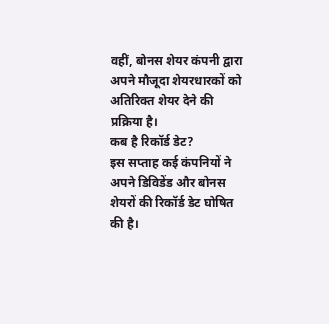वहीं, बोनस शेयर कंपनी द्वारा अपने मौजूदा शेयरधारकों को अतिरिक्त शेयर देने की प्रक्रिया है।
कब है रिकॉर्ड डेट?
इस सप्ताह कई कंपनियों ने अपने डिविडेंड और बोनस शेयरों की रिकॉर्ड डेट घोषित की है।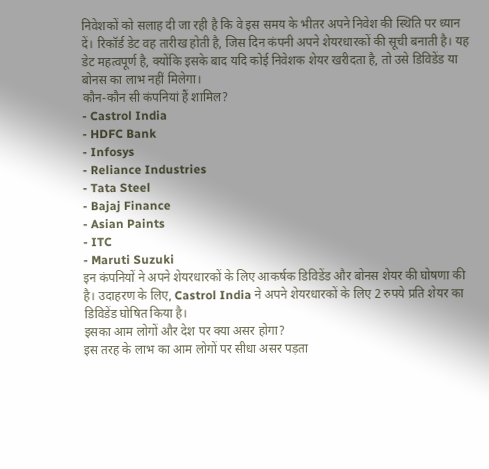निवेशकों को सलाह दी जा रही है कि वे इस समय के भीतर अपने निवेश की स्थिति पर ध्यान दें। रिकॉर्ड डेट वह तारीख होती है, जिस दिन कंपनी अपने शेयरधारकों की सूची बनाती है। यह डेट महत्वपूर्ण है, क्योंकि इसके बाद यदि कोई निवेशक शेयर खरीदता है, तो उसे डिविडेंड या बोनस का लाभ नहीं मिलेगा।
कौन-कौन सी कंपनियां हैं शामिल?
- Castrol India
- HDFC Bank
- Infosys
- Reliance Industries
- Tata Steel
- Bajaj Finance
- Asian Paints
- ITC
- Maruti Suzuki
इन कंपनियों ने अपने शेयरधारकों के लिए आकर्षक डिविडेंड और बोनस शेयर की घोषणा की है। उदाहरण के लिए, Castrol India ने अपने शेयरधारकों के लिए 2 रुपये प्रति शेयर का डिविडेंड घोषित किया है।
इसका आम लोगों और देश पर क्या असर होगा?
इस तरह के लाभ का आम लोगों पर सीधा असर पड़ता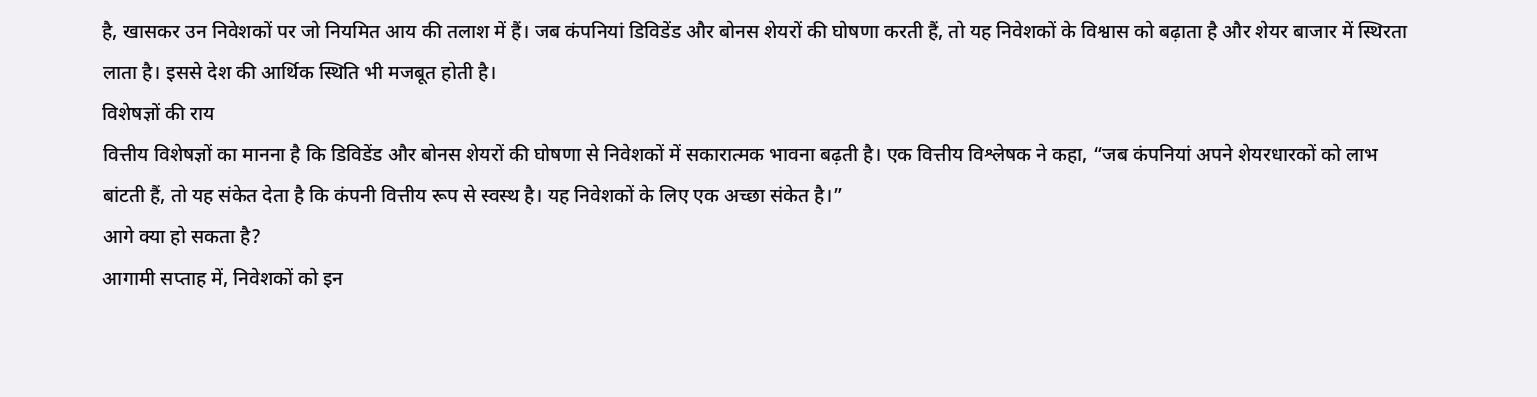है, खासकर उन निवेशकों पर जो नियमित आय की तलाश में हैं। जब कंपनियां डिविडेंड और बोनस शेयरों की घोषणा करती हैं, तो यह निवेशकों के विश्वास को बढ़ाता है और शेयर बाजार में स्थिरता लाता है। इससे देश की आर्थिक स्थिति भी मजबूत होती है।
विशेषज्ञों की राय
वित्तीय विशेषज्ञों का मानना है कि डिविडेंड और बोनस शेयरों की घोषणा से निवेशकों में सकारात्मक भावना बढ़ती है। एक वित्तीय विश्लेषक ने कहा, “जब कंपनियां अपने शेयरधारकों को लाभ बांटती हैं, तो यह संकेत देता है कि कंपनी वित्तीय रूप से स्वस्थ है। यह निवेशकों के लिए एक अच्छा संकेत है।”
आगे क्या हो सकता है?
आगामी सप्ताह में, निवेशकों को इन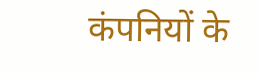कंपनियों के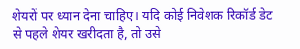शेयरों पर ध्यान देना चाहिए। यदि कोई निवेशक रिकॉर्ड डेट से पहले शेयर खरीदता है, तो उसे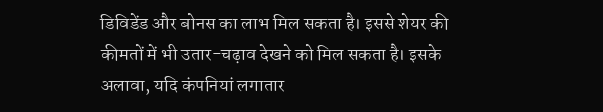डिविडेंड और बोनस का लाभ मिल सकता है। इससे शेयर की कीमतों में भी उतार-चढ़ाव देखने को मिल सकता है। इसके अलावा, यदि कंपनियां लगातार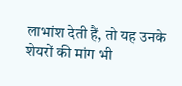लाभांश देती हैं, तो यह उनके शेयरों की मांग भी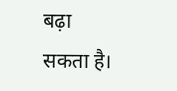बढ़ा सकता है।